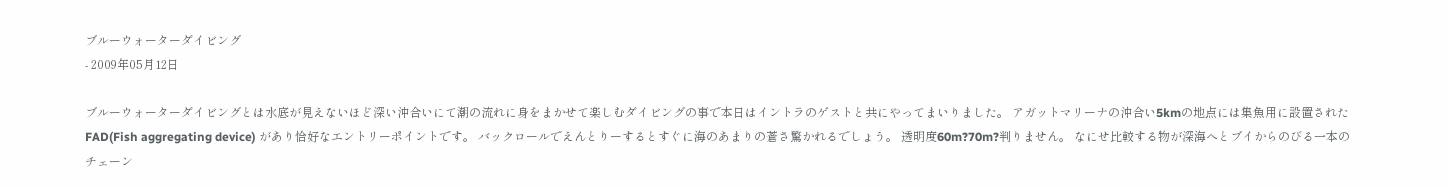ブルーウォーターダイビング
- 2009年05月12日

ブルーウォーターダイビングとは水底が見えないほど深い沖合いにて潮の流れに身をまかせて楽しむダイビングの事で本日はイントラのゲストと共にやってまいりました。 アガットマリーナの沖合い5kmの地点には集魚用に設置されたFAD(Fish aggregating device) があり恰好なエントリーポイントです。 バックロールでえんとりーするとすぐに海のあまりの蒼さ驚かれるでしょう。 透明度60m?70m?判りません。 なにせ比較する物が深海へとブイからのびる一本のチェーン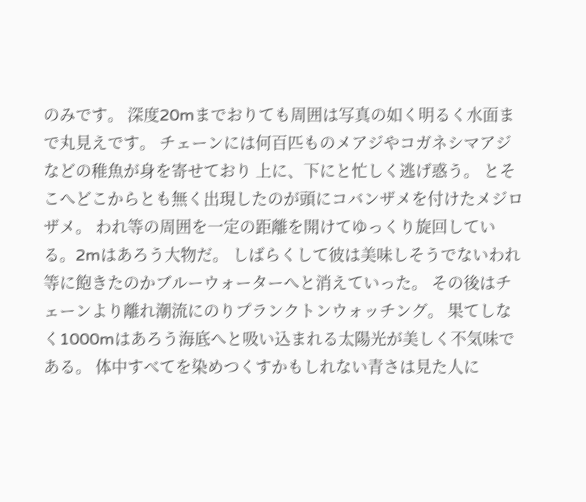のみです。 深度20mまでおりても周囲は写真の如く明るく水面まで丸見えです。 チェーンには何百匹ものメアジやコガネシマアジなどの稚魚が身を寄せており 上に、下にと忙しく逃げ惑う。 とそこへどこからとも無く出現したのが頭にコバンザメを付けたメジロザメ。 われ等の周囲を一定の距離を開けてゆっくり旋回している。2mはあろう大物だ。 しばらくして彼は美味しそうでないわれ等に飽きたのかブルーウォーターへと消えていった。 その後はチェーンより離れ潮流にのりプランクトンウォッチング。 果てしなく1000mはあろう海底へと吸い込まれる太陽光が美しく不気味である。 体中すべてを染めつくすかもしれない青さは見た人に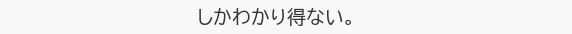しかわかり得ない。